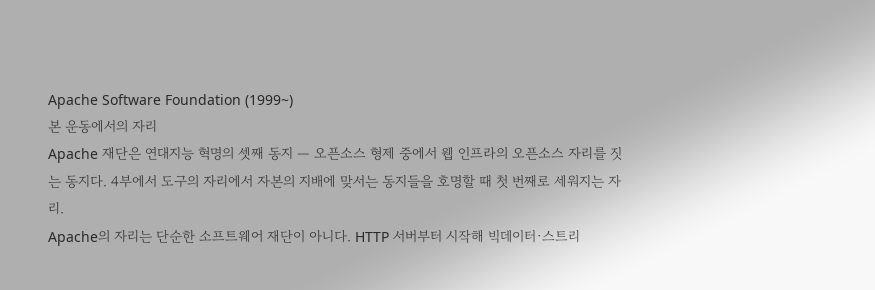Apache Software Foundation (1999~)
본 운동에서의 자리
Apache 재단은 연대지능 혁명의 셋째 동지 — 오픈소스 형제 중에서 웹 인프라의 오픈소스 자리를 짓는 동지다. 4부에서 도구의 자리에서 자본의 지배에 맞서는 동지들을 호명할 때 첫 번째로 세워지는 자리.
Apache의 자리는 단순한 소프트웨어 재단이 아니다. HTTP 서버부터 시작해 빅데이터·스트리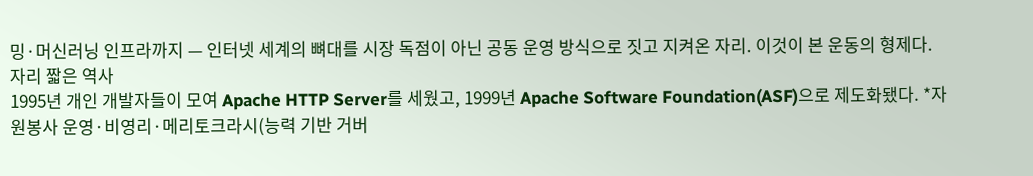밍·머신러닝 인프라까지 — 인터넷 세계의 뼈대를 시장 독점이 아닌 공동 운영 방식으로 짓고 지켜온 자리. 이것이 본 운동의 형제다.
자리 짧은 역사
1995년 개인 개발자들이 모여 Apache HTTP Server를 세웠고, 1999년 Apache Software Foundation(ASF)으로 제도화됐다. *자원봉사 운영·비영리·메리토크라시(능력 기반 거버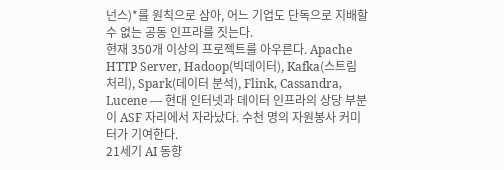넌스)*를 원칙으로 삼아, 어느 기업도 단독으로 지배할 수 없는 공동 인프라를 짓는다.
현재 350개 이상의 프로젝트를 아우른다. Apache HTTP Server, Hadoop(빅데이터), Kafka(스트림 처리), Spark(데이터 분석), Flink, Cassandra, Lucene — 현대 인터넷과 데이터 인프라의 상당 부분이 ASF 자리에서 자라났다. 수천 명의 자원봉사 커미터가 기여한다.
21세기 AI 동향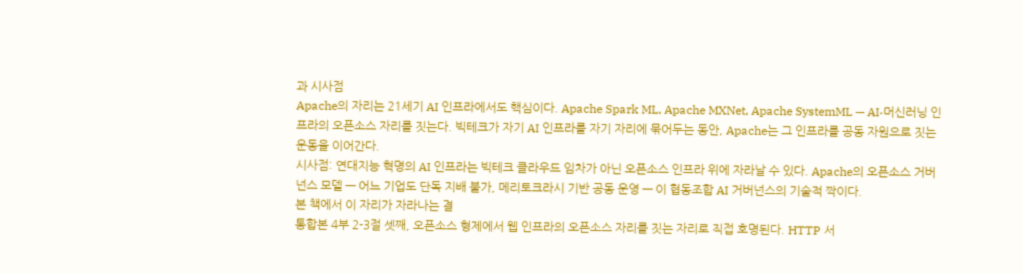과 시사점
Apache의 자리는 21세기 AI 인프라에서도 핵심이다. Apache Spark ML, Apache MXNet, Apache SystemML — AI·머신러닝 인프라의 오픈소스 자리를 짓는다. 빅테크가 자기 AI 인프라를 자기 자리에 묶어두는 동안, Apache는 그 인프라를 공동 자원으로 짓는 운동을 이어간다.
시사점: 연대지능 혁명의 AI 인프라는 빅테크 클라우드 임차가 아닌 오픈소스 인프라 위에 자라날 수 있다. Apache의 오픈소스 거버넌스 모델 — 어느 기업도 단독 지배 불가, 메리토크라시 기반 공동 운영 — 이 협동조합 AI 거버넌스의 기술적 짝이다.
본 책에서 이 자리가 자라나는 결
통합본 4부 2-3절 셋째, 오픈소스 형제에서 웹 인프라의 오픈소스 자리를 짓는 자리로 직접 호명된다. HTTP 서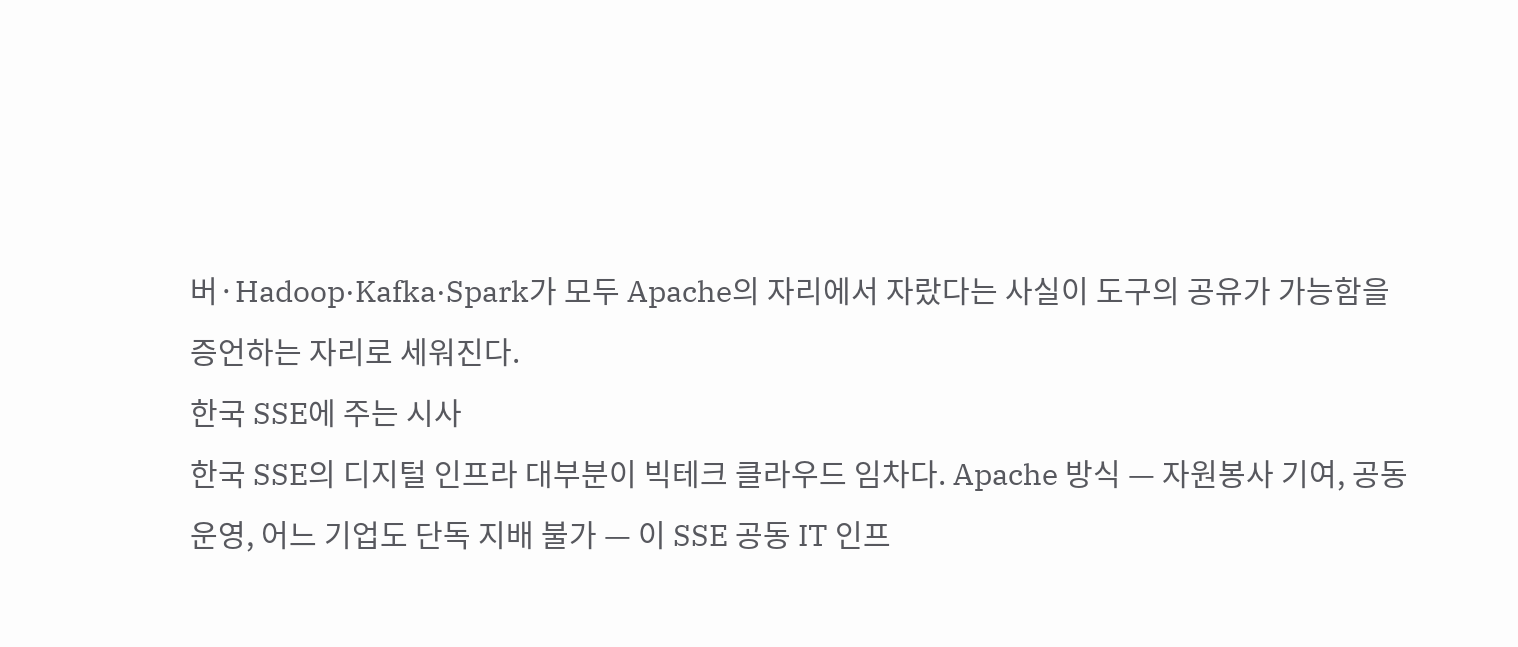버·Hadoop·Kafka·Spark가 모두 Apache의 자리에서 자랐다는 사실이 도구의 공유가 가능함을 증언하는 자리로 세워진다.
한국 SSE에 주는 시사
한국 SSE의 디지털 인프라 대부분이 빅테크 클라우드 임차다. Apache 방식 — 자원봉사 기여, 공동 운영, 어느 기업도 단독 지배 불가 — 이 SSE 공동 IT 인프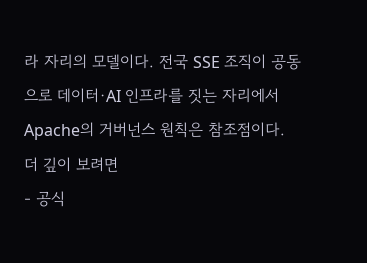라 자리의 모델이다. 전국 SSE 조직이 공동으로 데이터·AI 인프라를 짓는 자리에서 Apache의 거버넌스 원칙은 참조점이다.
더 깊이 보려면
- 공식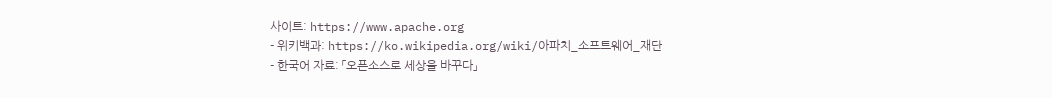사이트: https://www.apache.org
- 위키백과: https://ko.wikipedia.org/wiki/아파치_소프트웨어_재단
- 한국어 자료: 「오픈소스로 세상을 바꾸다」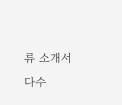류 소개서 다수